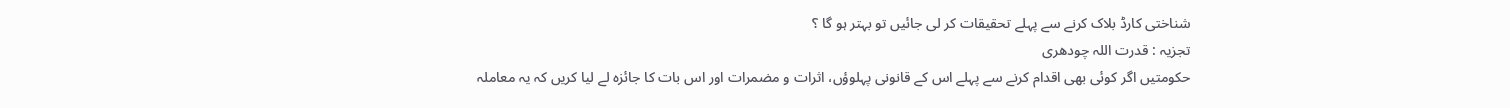شناختی کارڈ بلاک کرنے سے پہلے تحقیقات کر لی جائیں تو بہتر ہو گا ؟
تجزیہ : قدرت اللہ چودھری
حکومتیں اگر کوئی بھی اقدام کرنے سے پہلے اس کے قانونی پہلوؤں، اثرات و مضمرات اور اس بات کا جائزہ لے لیا کریں کہ یہ معاملہ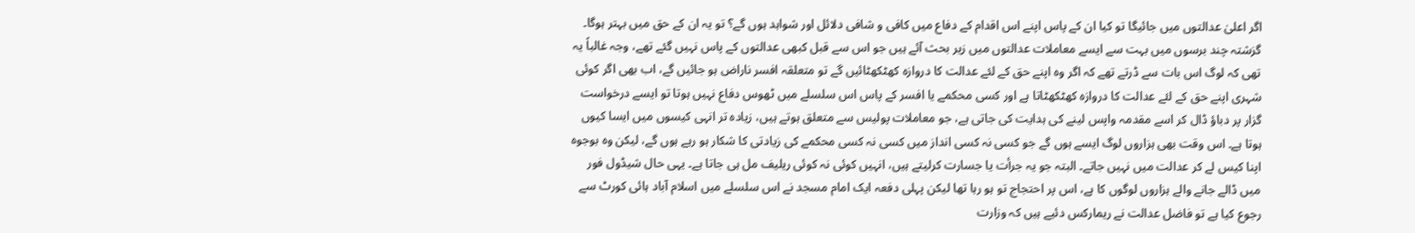اگر اعلیٰ عدالتوں میں جائیگا تو کیا ان کے پاس اپنے اس اقدام کے دفاع میں کافی و شافی دلائل اور شواہد ہوں گے؟ تو یہ ان کے حق میں بہتر ہوگا۔ گزشتہ چند برسوں میں بہت سے ایسے معاملات عدالتوں میں زیر بحث آئے ہیں جو اس سے قبل کبھی عدالتوں کے پاس نہیں گئے تھے، وجہ غالباً یہ تھی کہ لوگ اس بات سے ڈرتے تھے کہ اگر وہ اپنے حق کے لئے عدالت کا دروازہ کھٹکھٹائیں گے تو متعلقہ افسر ناراض ہو جائیں گے، اب بھی اگر کوئی شہری اپنے حق کے لئے عدالت کا دروازہ کھٹکھٹاتا ہے اور کسی محکمے یا افسر کے پاس اس سلسلے میں ٹھوس دفاع نہیں ہوتا تو ایسے درخواست گزار پر دباؤ ڈال کر اسے مقدمہ واپس لینے کی ہدایت کی جاتی ہے، جو معاملات پولیس سے متعلق ہوتے ہیں، زیادہ تر انہی کیسوں میں ایسا کیوں ہوتا ہے۔ اس وقت بھی ہزاروں لوگ ایسے ہوں گے جو کسی نہ کسی انداز میں کسی نہ کسی محکمے کی زیادتی کا شکار ہو رہے ہوں گے، لیکن وہ بوجوہ اپنا کیس لے کر عدالت میں نہیں جاتے۔ البتہ جو یہ جرأت یا جسارت کرلیتے ہیں، انہیں کوئی نہ کوئی ریلیف مل ہی جاتا ہے۔ یہی حال شیڈول فور میں ڈالے جانے والے ہزاروں لوگوں کا ہے، اس پر احتجاج تو ہو رہا تھا لیکن پہلی دفعہ ایک امام مسجد نے اس سلسلے میں اسلام آباد ہائی کورٹ سے رجوع کیا ہے تو فاضل عدالت نے ریمارکس دئیے ہیں کہ وزارت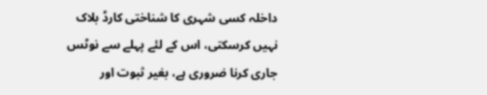داخلہ کسی شہری کا شناختی کارڈ بلاک نہیں کرسکتی، اس کے لئے پہلے سے نوٹس جاری کرنا ضروری ہے، بغیر ثبوت اور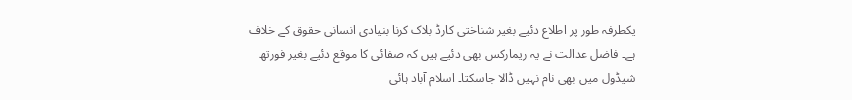یکطرفہ طور پر اطلاع دئیے بغیر شناختی کارڈ بلاک کرنا بنیادی انسانی حقوق کے خلاف ہے۔ فاضل عدالت نے یہ ریمارکس بھی دئیے ہیں کہ صفائی کا موقع دئیے بغیر فورتھ شیڈول میں بھی نام نہیں ڈالا جاسکتا۔ اسلام آباد ہائی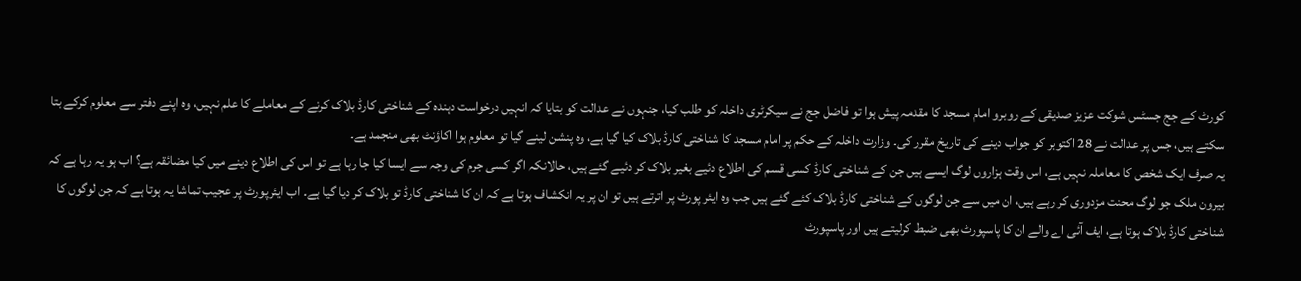کورٹ کے جج جسٹس شوکت عزیز صدیقی کے روبرو امام مسجد کا مقدمہ پیش ہوا تو فاضل جج نے سیکرٹری داخلہ کو طلب کیا، جنہوں نے عدالت کو بتایا کہ انہیں درخواست دہندہ کے شناختی کارڈ بلاک کرنے کے معاملے کا علم نہیں، وہ اپنے دفتر سے معلوم کرکے بتا سکتے ہیں، جس پر عدالت نے 28 اکتوبر کو جواب دینے کی تاریخ مقرر کی۔ وزارت داخلہ کے حکم پر امام مسجد کا شناختی کارڈ بلاک کیا گیا ہے، وہ پنشن لینے گیا تو معلوم ہوا اکاؤنٹ بھی منجمد ہے۔
یہ صرف ایک شخص کا معاملہ نہیں ہے، اس وقت ہزاروں لوگ ایسے ہیں جن کے شناختی کارڈ کسی قسم کی اطلاع دئیے بغیر بلاک کر دئیے گئے ہیں، حالانکہ اگر کسی جرم کی وجہ سے ایسا کیا جا رہا ہے تو اس کی اطلاع دینے میں کیا مضائقہ ہے؟ اب ہو یہ رہا ہے کہ بیرون ملک جو لوگ محنت مزدوری کر رہے ہیں، ان میں سے جن لوگوں کے شناختی کارڈ بلاک کئے گئے ہیں جب وہ ایئر پورٹ پر اترتے ہیں تو ان پر یہ انکشاف ہوتا ہے کہ ان کا شناختی کارڈ تو بلاک کر دیا گیا ہے۔ اب ایئرپورٹ پر عجیب تماشا یہ ہوتا ہے کہ جن لوگوں کا شناختی کارڈ بلاک ہوتا ہے، ایف آئی اے والے ان کا پاسپورٹ بھی ضبط کرلیتے ہیں اور پاسپورٹ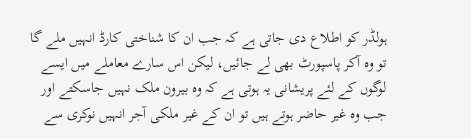ہولڈر کو اطلاع دی جاتی ہے کہ جب ان کا شناختی کارڈ انہیں ملے گا تو وہ آکر پاسپورٹ بھی لے جائیں، لیکن اس سارے معاملے میں ایسے لوگوں کے لئے پریشانی یہ ہوتی ہے کہ وہ بیرون ملک نہیں جاسکتے اور جب وہ غیر حاضر ہوتے ہیں تو ان کے غیر ملکی آجر انہیں نوکری سے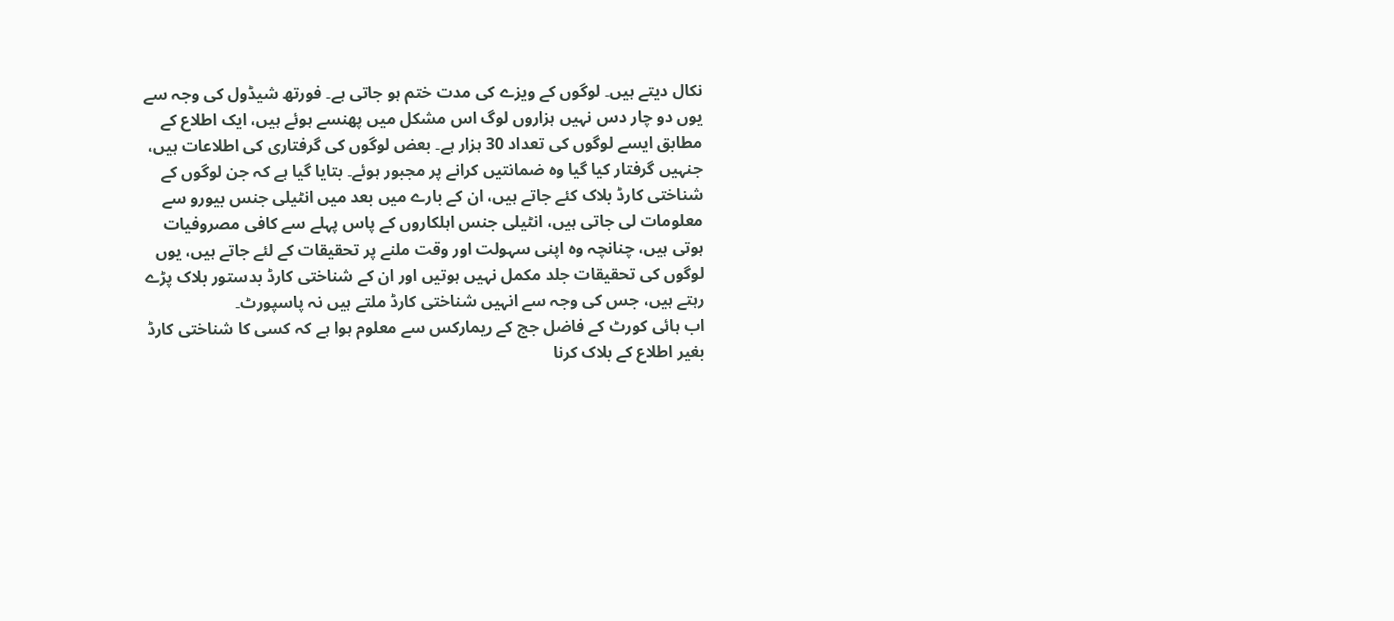نکال دیتے ہیں۔ لوگوں کے ویزے کی مدت ختم ہو جاتی ہے۔ فورتھ شیڈول کی وجہ سے یوں دو چار دس نہیں ہزاروں لوگ اس مشکل میں پھنسے ہوئے ہیں، ایک اطلاع کے مطابق ایسے لوگوں کی تعداد 30 ہزار ہے۔ بعض لوگوں کی گرفتاری کی اطلاعات ہیں، جنہیں گرفتار کیا گیا وہ ضمانتیں کرانے پر مجبور ہوئے۔ بتایا گیا ہے کہ جن لوگوں کے شناختی کارڈ بلاک کئے جاتے ہیں، ان کے بارے میں بعد میں انٹیلی جنس بیورو سے معلومات لی جاتی ہیں، انٹیلی جنس اہلکاروں کے پاس پہلے سے کافی مصروفیات ہوتی ہیں، چنانچہ وہ اپنی سہولت اور وقت ملنے پر تحقیقات کے لئے جاتے ہیں، یوں لوگوں کی تحقیقات جلد مکمل نہیں ہوتیں اور ان کے شناختی کارڈ بدستور بلاک پڑے رہتے ہیں، جس کی وجہ سے انہیں شناختی کارڈ ملتے ہیں نہ پاسپورٹ۔
اب ہائی کورٹ کے فاضل جج کے ریمارکس سے معلوم ہوا ہے کہ کسی کا شناختی کارڈ بغیر اطلاع کے بلاک کرنا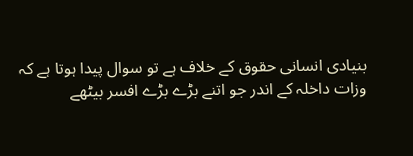بنیادی انسانی حقوق کے خلاف ہے تو سوال پیدا ہوتا ہے کہ وزات داخلہ کے اندر جو اتنے بڑے بڑے افسر بیٹھے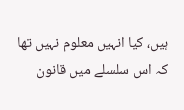ہیں، کیا انہیں معلوم نہیں تھا کہ اس سلسلے میں قانون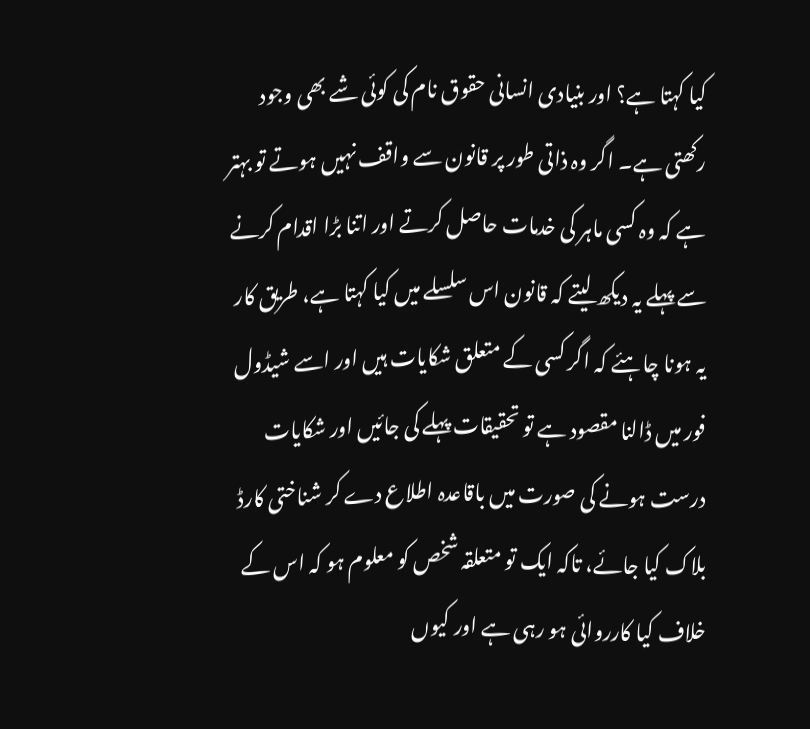کیا کہتا ہے؟ اور بنیادی انسانی حقوق نام کی کوئی شے بھی وجود رکھتی ہے۔ اگر وہ ذاتی طور پر قانون سے واقف نہیں ہوتے تو بہتر ہے کہ وہ کسی ماہر کی خدمات حاصل کرتے اور اتنا بڑا اقدام کرنے سے پہلے یہ دیکھ لیتے کہ قانون اس سلسلے میں کیا کہتا ہے، طریق کار یہ ہونا چاہئے کہ اگر کسی کے متعلق شکایات ہیں اور اسے شیڈول فور میں ڈالنا مقصود ہے تو تحقیقات پہلے کی جائیں اور شکایات درست ہونے کی صورت میں باقاعدہ اطلاع دے کر شناختی کارڈ بلاک کیا جائے، تاکہ ایک تو متعلقہ شخص کو معلوم ہو کہ اس کے خلاف کیا کارروائی ہو رہی ہے اور کیوں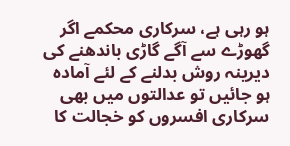ہو رہی ہے، سرکاری محکمے اگر گھوڑے سے آگے گاڑی باندھنے کی دیرینہ روش بدلنے کے لئے آمادہ ہو جائیں تو عدالتوں میں بھی سرکاری افسروں کو خجالت کا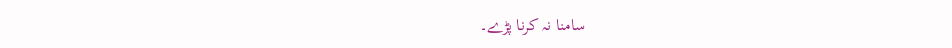سامنا نہ کرنا پڑے۔